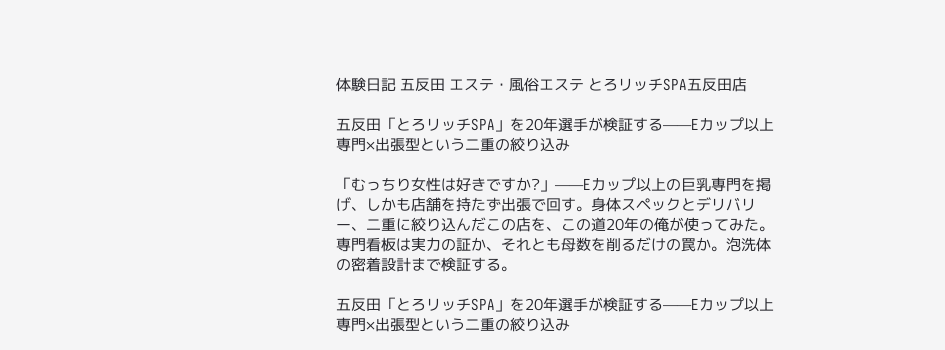体験日記 五反田 エステ・風俗エステ とろリッチSPA五反田店

五反田「とろリッチSPA」を20年選手が検証する——Eカップ以上専門×出張型という二重の絞り込み

「むっちり女性は好きですか?」——Eカップ以上の巨乳専門を掲げ、しかも店舗を持たず出張で回す。身体スペックとデリバリー、二重に絞り込んだこの店を、この道20年の俺が使ってみた。専門看板は実力の証か、それとも母数を削るだけの罠か。泡洗体の密着設計まで検証する。

五反田「とろリッチSPA」を20年選手が検証する——Eカップ以上専門×出張型という二重の絞り込み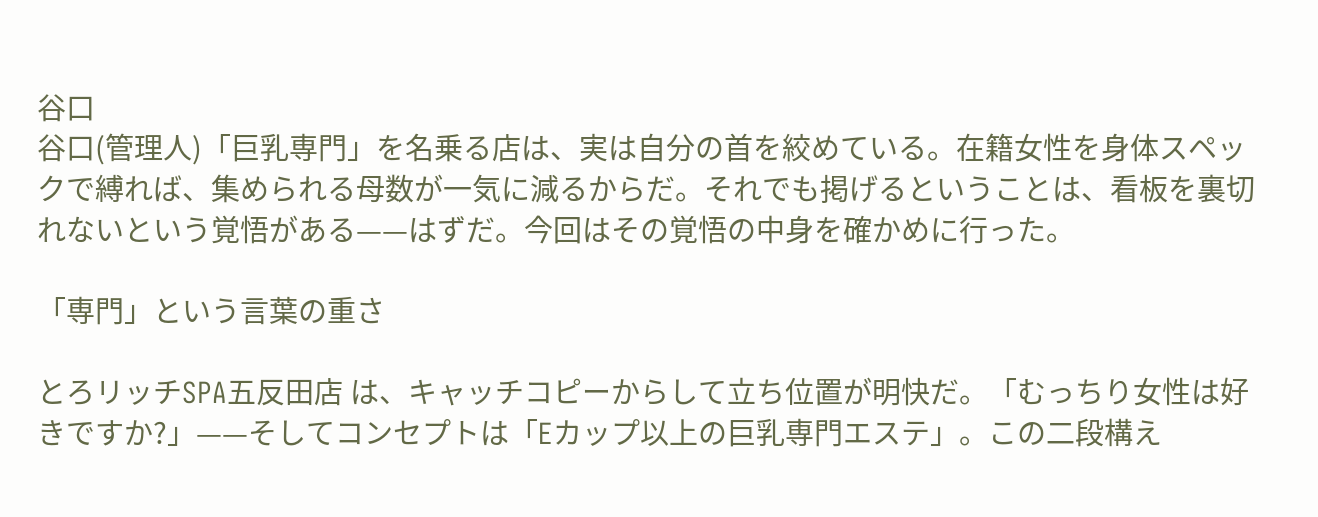谷口
谷口(管理人)「巨乳専門」を名乗る店は、実は自分の首を絞めている。在籍女性を身体スペックで縛れば、集められる母数が一気に減るからだ。それでも掲げるということは、看板を裏切れないという覚悟がある——はずだ。今回はその覚悟の中身を確かめに行った。

「専門」という言葉の重さ

とろリッチSPA五反田店 は、キャッチコピーからして立ち位置が明快だ。「むっちり女性は好きですか?」——そしてコンセプトは「Eカップ以上の巨乳専門エステ」。この二段構え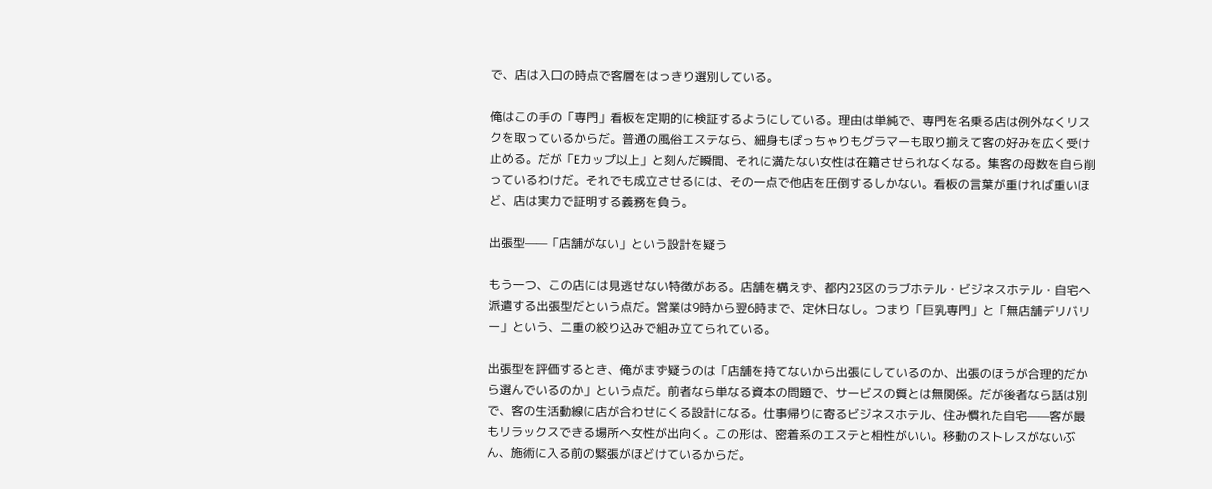で、店は入口の時点で客層をはっきり選別している。

俺はこの手の「専門」看板を定期的に検証するようにしている。理由は単純で、専門を名乗る店は例外なくリスクを取っているからだ。普通の風俗エステなら、細身もぽっちゃりもグラマーも取り揃えて客の好みを広く受け止める。だが「Eカップ以上」と刻んだ瞬間、それに満たない女性は在籍させられなくなる。集客の母数を自ら削っているわけだ。それでも成立させるには、その一点で他店を圧倒するしかない。看板の言葉が重ければ重いほど、店は実力で証明する義務を負う。

出張型——「店舗がない」という設計を疑う

もう一つ、この店には見逃せない特徴がある。店舗を構えず、都内23区のラブホテル・ビジネスホテル・自宅へ派遣する出張型だという点だ。営業は9時から翌6時まで、定休日なし。つまり「巨乳専門」と「無店舗デリバリー」という、二重の絞り込みで組み立てられている。

出張型を評価するとき、俺がまず疑うのは「店舗を持てないから出張にしているのか、出張のほうが合理的だから選んでいるのか」という点だ。前者なら単なる資本の問題で、サービスの質とは無関係。だが後者なら話は別で、客の生活動線に店が合わせにくる設計になる。仕事帰りに寄るビジネスホテル、住み慣れた自宅——客が最もリラックスできる場所へ女性が出向く。この形は、密着系のエステと相性がいい。移動のストレスがないぶん、施術に入る前の緊張がほどけているからだ。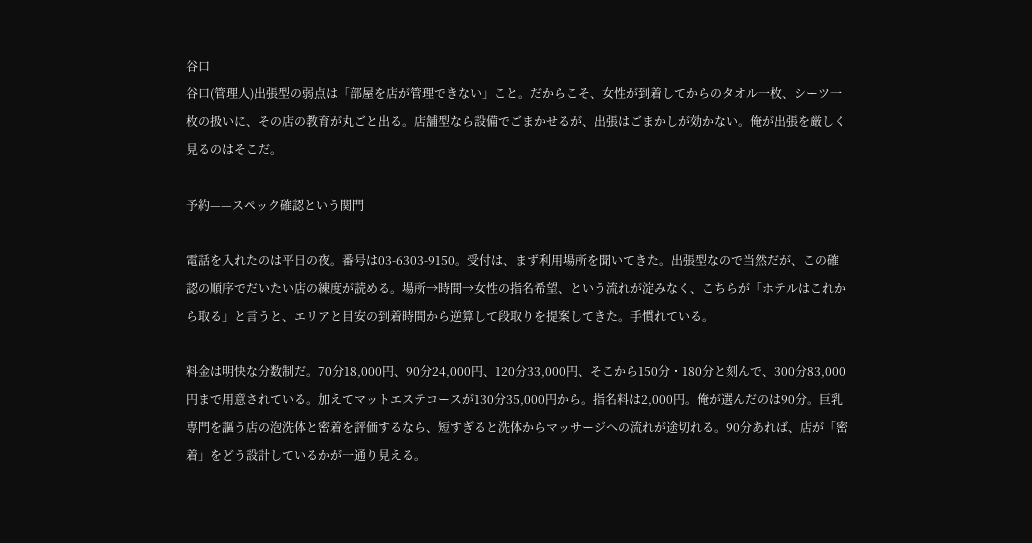谷口
谷口(管理人)出張型の弱点は「部屋を店が管理できない」こと。だからこそ、女性が到着してからのタオル一枚、シーツ一枚の扱いに、その店の教育が丸ごと出る。店舗型なら設備でごまかせるが、出張はごまかしが効かない。俺が出張を厳しく見るのはそこだ。

予約——スペック確認という関門

電話を入れたのは平日の夜。番号は03-6303-9150。受付は、まず利用場所を聞いてきた。出張型なので当然だが、この確認の順序でだいたい店の練度が読める。場所→時間→女性の指名希望、という流れが淀みなく、こちらが「ホテルはこれから取る」と言うと、エリアと目安の到着時間から逆算して段取りを提案してきた。手慣れている。

料金は明快な分数制だ。70分18,000円、90分24,000円、120分33,000円、そこから150分・180分と刻んで、300分83,000円まで用意されている。加えてマットエステコースが130分35,000円から。指名料は2,000円。俺が選んだのは90分。巨乳専門を謳う店の泡洗体と密着を評価するなら、短すぎると洗体からマッサージへの流れが途切れる。90分あれば、店が「密着」をどう設計しているかが一通り見える。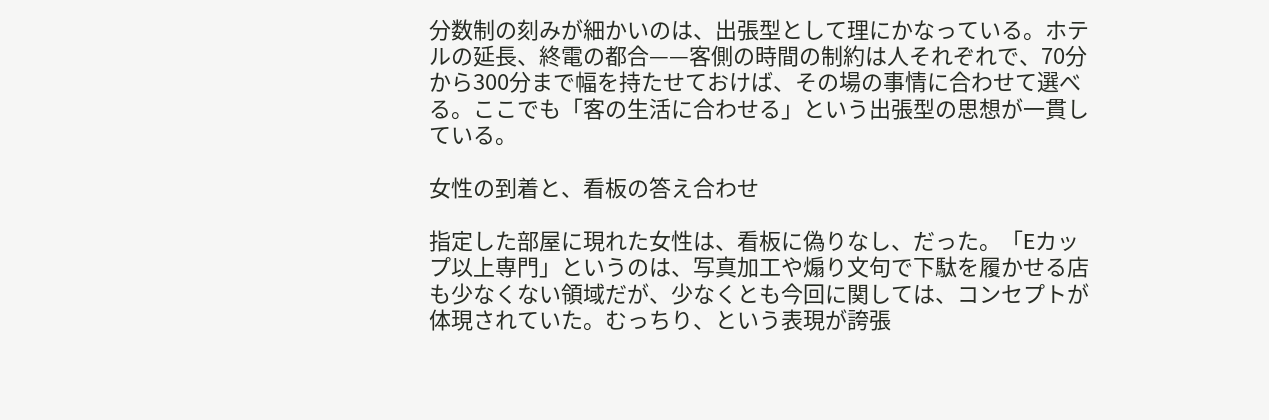分数制の刻みが細かいのは、出張型として理にかなっている。ホテルの延長、終電の都合——客側の時間の制約は人それぞれで、70分から300分まで幅を持たせておけば、その場の事情に合わせて選べる。ここでも「客の生活に合わせる」という出張型の思想が一貫している。

女性の到着と、看板の答え合わせ

指定した部屋に現れた女性は、看板に偽りなし、だった。「Eカップ以上専門」というのは、写真加工や煽り文句で下駄を履かせる店も少なくない領域だが、少なくとも今回に関しては、コンセプトが体現されていた。むっちり、という表現が誇張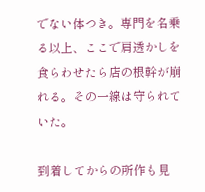でない体つき。専門を名乗る以上、ここで肩透かしを食らわせたら店の根幹が崩れる。その一線は守られていた。

到着してからの所作も見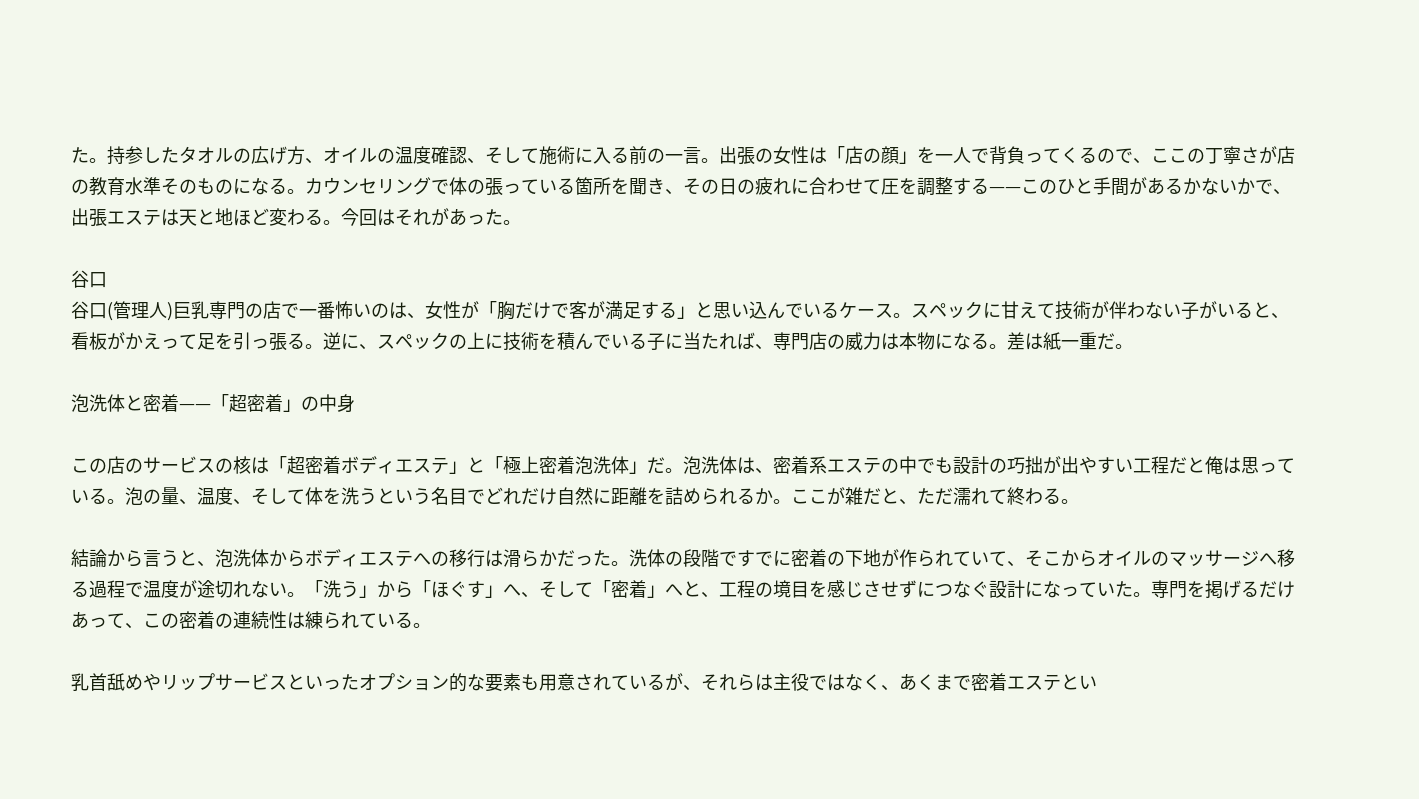た。持参したタオルの広げ方、オイルの温度確認、そして施術に入る前の一言。出張の女性は「店の顔」を一人で背負ってくるので、ここの丁寧さが店の教育水準そのものになる。カウンセリングで体の張っている箇所を聞き、その日の疲れに合わせて圧を調整する——このひと手間があるかないかで、出張エステは天と地ほど変わる。今回はそれがあった。

谷口
谷口(管理人)巨乳専門の店で一番怖いのは、女性が「胸だけで客が満足する」と思い込んでいるケース。スペックに甘えて技術が伴わない子がいると、看板がかえって足を引っ張る。逆に、スペックの上に技術を積んでいる子に当たれば、専門店の威力は本物になる。差は紙一重だ。

泡洗体と密着——「超密着」の中身

この店のサービスの核は「超密着ボディエステ」と「極上密着泡洗体」だ。泡洗体は、密着系エステの中でも設計の巧拙が出やすい工程だと俺は思っている。泡の量、温度、そして体を洗うという名目でどれだけ自然に距離を詰められるか。ここが雑だと、ただ濡れて終わる。

結論から言うと、泡洗体からボディエステへの移行は滑らかだった。洗体の段階ですでに密着の下地が作られていて、そこからオイルのマッサージへ移る過程で温度が途切れない。「洗う」から「ほぐす」へ、そして「密着」へと、工程の境目を感じさせずにつなぐ設計になっていた。専門を掲げるだけあって、この密着の連続性は練られている。

乳首舐めやリップサービスといったオプション的な要素も用意されているが、それらは主役ではなく、あくまで密着エステとい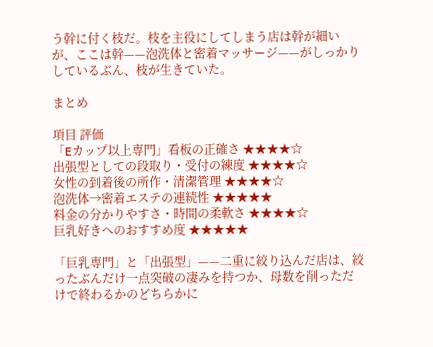う幹に付く枝だ。枝を主役にしてしまう店は幹が細いが、ここは幹——泡洗体と密着マッサージ——がしっかりしているぶん、枝が生きていた。

まとめ

項目 評価
「Eカップ以上専門」看板の正確さ ★★★★☆
出張型としての段取り・受付の練度 ★★★★☆
女性の到着後の所作・清潔管理 ★★★★☆
泡洗体→密着エステの連続性 ★★★★★
料金の分かりやすさ・時間の柔軟さ ★★★★☆
巨乳好きへのおすすめ度 ★★★★★

「巨乳専門」と「出張型」——二重に絞り込んだ店は、絞ったぶんだけ一点突破の凄みを持つか、母数を削っただけで終わるかのどちらかに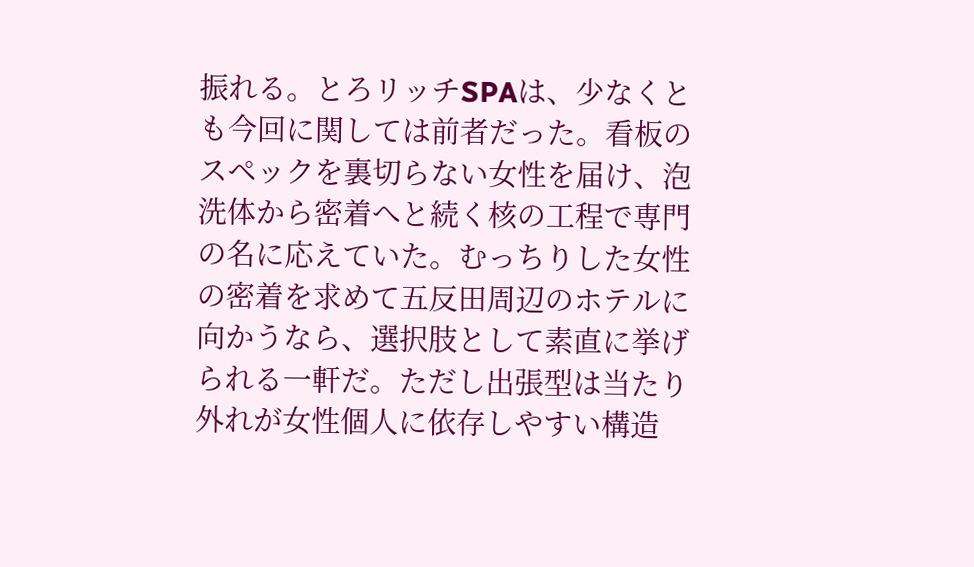振れる。とろリッチSPAは、少なくとも今回に関しては前者だった。看板のスペックを裏切らない女性を届け、泡洗体から密着へと続く核の工程で専門の名に応えていた。むっちりした女性の密着を求めて五反田周辺のホテルに向かうなら、選択肢として素直に挙げられる一軒だ。ただし出張型は当たり外れが女性個人に依存しやすい構造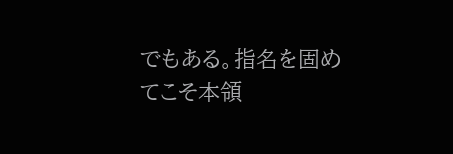でもある。指名を固めてこそ本領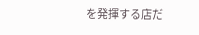を発揮する店だ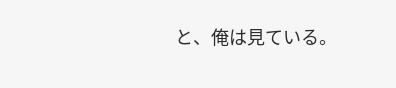と、俺は見ている。